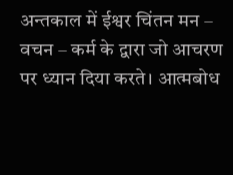अन्तकाल में ईश्वर चिंतन मन – वचन – कर्म के द्वारा जो आचरण पर ध्यान दिया करते। आत्मबोध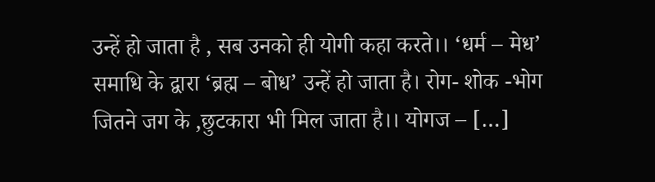उन्हें हो जाता है , सब उनको ही योगी कहा करते।। ‘धर्म – मेध’ समाधि के द्वारा ‘ब्रह्म – बोध’ उन्हें हो जाता है। रोग- शोक -भोग जितने जग के ,छुटकारा भी मिल जाता है।। योगज – […]